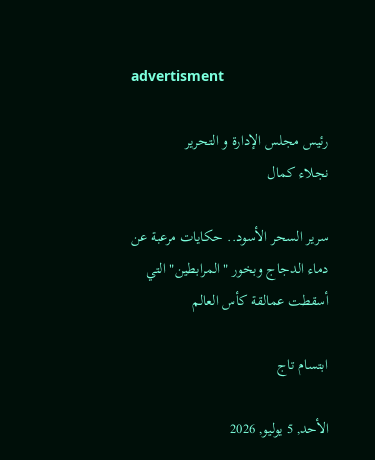advertisment

رئيس مجلس الإدارة و التحرير
نجلاء كمال

سرير السحر الأسود.. حكايات مرعبة عن دماء الدجاج وبخور "المرابطين" التي أسقطت عمالقة كأس العالم

ابتسام تاج

الأحد, 5 يوليو, 2026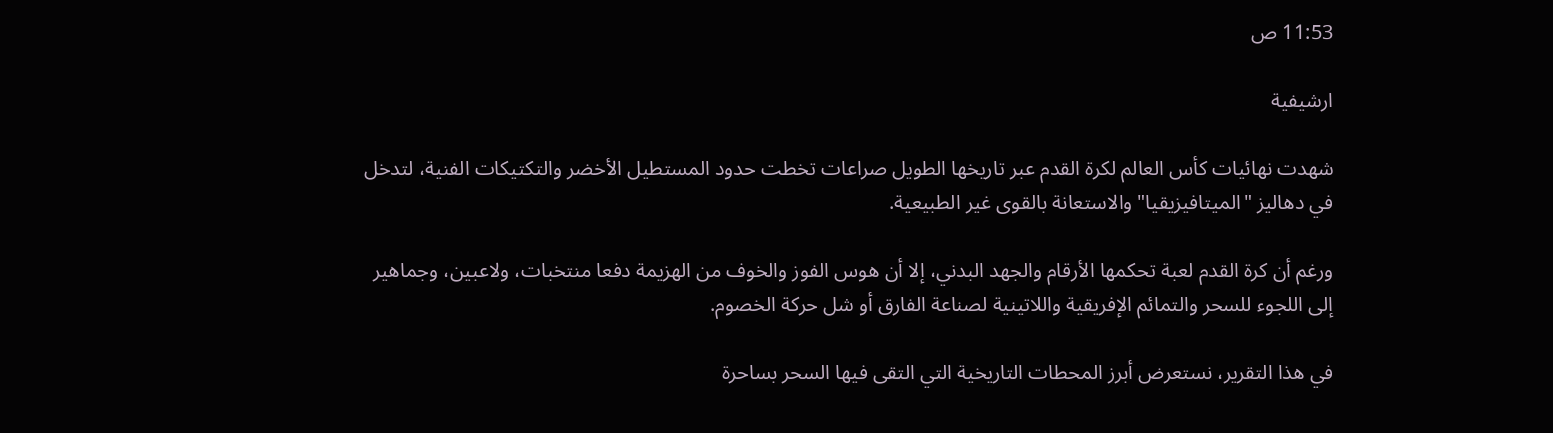11:53 ص

ارشيفية

شهدت نهائيات كأس العالم لكرة القدم عبر تاريخها الطويل صراعات تخطت حدود المستطيل الأخضر والتكتيكات الفنية، لتدخل في دهاليز "الميتافيزيقيا" والاستعانة بالقوى غير الطبيعية.

ورغم أن كرة القدم لعبة تحكمها الأرقام والجهد البدني، إلا أن هوس الفوز والخوف من الهزيمة دفعا منتخبات، ولاعبين، وجماهير إلى اللجوء للسحر والتمائم الإفريقية واللاتينية لصناعة الفارق أو شل حركة الخصوم.

في هذا التقرير، نستعرض أبرز المحطات التاريخية التي التقى فيها السحر بساحرة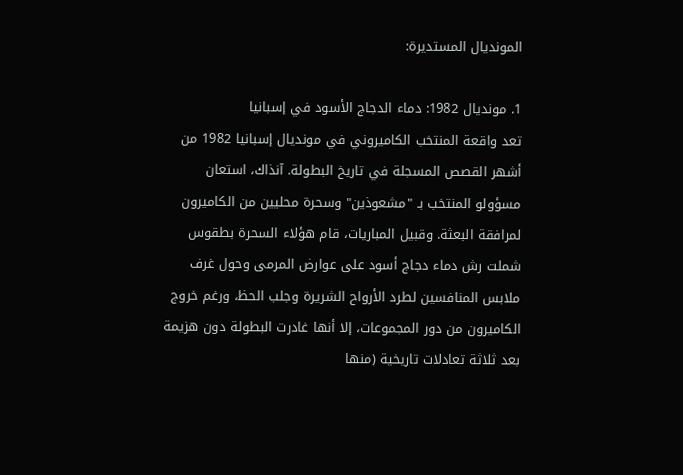المونديال المستديرة:

1. مونديال 1982: دماء الدجاج الأسود في إسبانيا
تعد واقعة المنتخب الكاميروني في مونديال إسبانيا 1982 من أشهر القصص المسجلة في تاريخ البطولة. آنذاك، استعان مسؤولو المنتخب بـ "مشعوذين" وسحرة محليين من الكاميرون لمرافقة البعثة. وقبيل المباريات، قام هؤلاء السحرة بطقوس شملت رش دماء دجاج أسود على عوارض المرمى وحول غرف ملابس المنافسين لطرد الأرواح الشريرة وجلب الحظ، ورغم خروج الكاميرون من دور المجموعات، إلا أنها غادرت البطولة دون هزيمة بعد ثلاثة تعادلات تاريخية (منها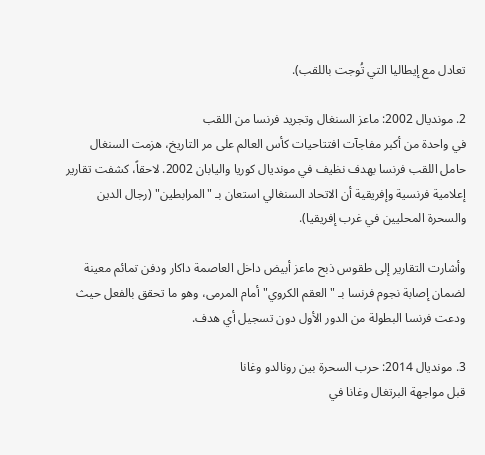تعادل مع إيطاليا التي تُوجت باللقب).

2. مونديال 2002: ماعز السنغال وتجريد فرنسا من اللقب
في واحدة من أكبر مفاجآت افتتاحيات كأس العالم على مر التاريخ، هزمت السنغال حامل اللقب فرنسا بهدف نظيف في مونديال كوريا واليابان 2002. لاحقاً، كشفت تقارير إعلامية فرنسية وإفريقية أن الاتحاد السنغالي استعان بـ "المرابطين" (رجال الدين والسحرة المحليين في غرب إفريقيا).

وأشارت التقارير إلى طقوس ذبح ماعز أبيض داخل العاصمة داكار ودفن تمائم معينة لضمان إصابة نجوم فرنسا بـ "العقم الكروي" أمام المرمى، وهو ما تحقق بالفعل حيث ودعت فرنسا البطولة من الدور الأول دون تسجيل أي هدف.

3. مونديال 2014: حرب السحرة بين رونالدو وغانا
قبل مواجهة البرتغال وغانا في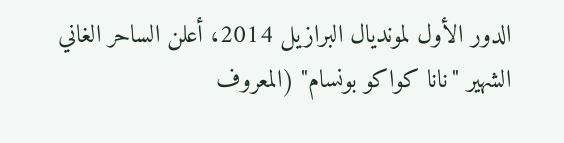الدور الأول لمونديال البرازيل 2014، أعلن الساحر الغاني الشهير "نانا كواكو بونسام" (المعروف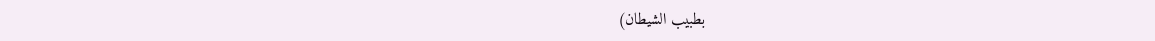بطبيب الشيطان)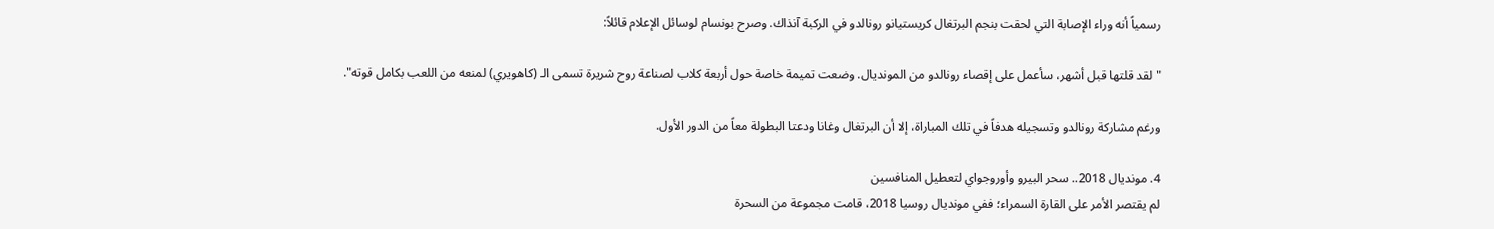رسمياً أنه وراء الإصابة التي لحقت بنجم البرتغال كريستيانو رونالدو في الركبة آنذاك. وصرح بونسام لوسائل الإعلام قائلاً:

"لقد قلتها قبل أشهر، سأعمل على إقصاء رونالدو من المونديال. وضعت تميمة خاصة حول أربعة كلاب لصناعة روح شريرة تسمى الـ (كاهويري) لمنعه من اللعب بكامل قوته".

ورغم مشاركة رونالدو وتسجيله هدفاً في تلك المباراة، إلا أن البرتغال وغانا ودعتا البطولة معاً من الدور الأول.

4. مونديال 2018.. سحر البيرو وأوروجواي لتعطيل المنافسين
لم يقتصر الأمر على القارة السمراء؛ ففي مونديال روسيا 2018، قامت مجموعة من السحرة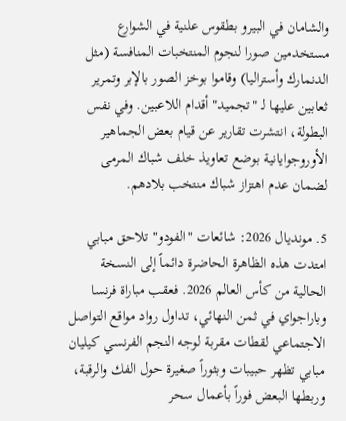والشامان في البيرو بطقوس علنية في الشوارع مستخدمين صورا لنجوم المنتخبات المنافسة (مثل الدنمارك وأستراليا) وقاموا بوخز الصور بالإبر وتمرير ثعابين عليها لـ "تجميد" أقدام اللاعبين. وفي نفس البطولة، انتشرت تقارير عن قيام بعض الجماهير الأوروجوايانية بوضع تعاويذ خلف شباك المرمى لضمان عدم اهتزاز شباك منتخب بلادهم.

5. مونديال 2026: شائعات "الفودو" تلاحق مبابي
امتدت هذه الظاهرة الحاضرة دائماً إلى النسخة الحالية من كأس العالم 2026. فعقب مباراة فرنسا وباراجواي في ثمن النهائي، تداول رواد مواقع التواصل الاجتماعي لقطات مقربة لوجه النجم الفرنسي كيليان مبابي تظهر حبيبات وبثوراً صغيرة حول الفك والرقبة، وربطها البعض فوراً بأعمال سحر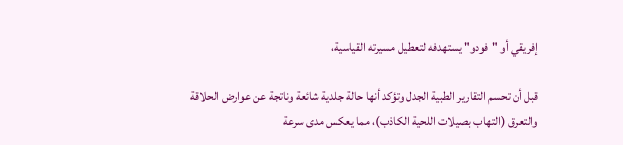إفريقي أو "فودو" يستهدفه لتعطيل مسيرته القياسية،

قبل أن تحسم التقارير الطبية الجدل وتؤكد أنها حالة جلدية شائعة وناتجة عن عوارض الحلاقة والتعرق (التهاب بصيلات اللحية الكاذب)، مما يعكس مدى سرعة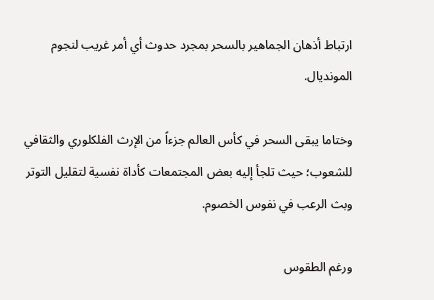ارتباط أذهان الجماهير بالسحر بمجرد حدوث أي أمر غريب لنجوم المونديال.

وختاما يبقى السحر في كأس العالم جزءاً من الإرث الفلكلوري والثقافي للشعوب؛ حيث تلجأ إليه بعض المجتمعات كأداة نفسية لتقليل التوتر وبث الرعب في نفوس الخصوم.

ورغم الطقوس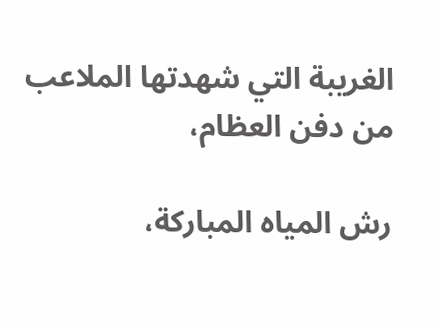الغريبة التي شهدتها الملاعب من دفن العظام،

رش المياه المباركة،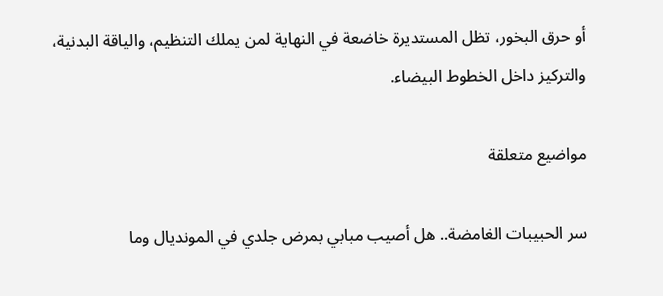أو حرق البخور، تظل المستديرة خاضعة في النهاية لمن يملك التنظيم، والياقة البدنية، والتركيز داخل الخطوط البيضاء.

مواضيع متعلقة

سر الحبيبات الغامضة.. هل أصيب مبابي بمرض جلدي في المونديال وما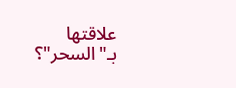علاقتها بـ"السحر"؟